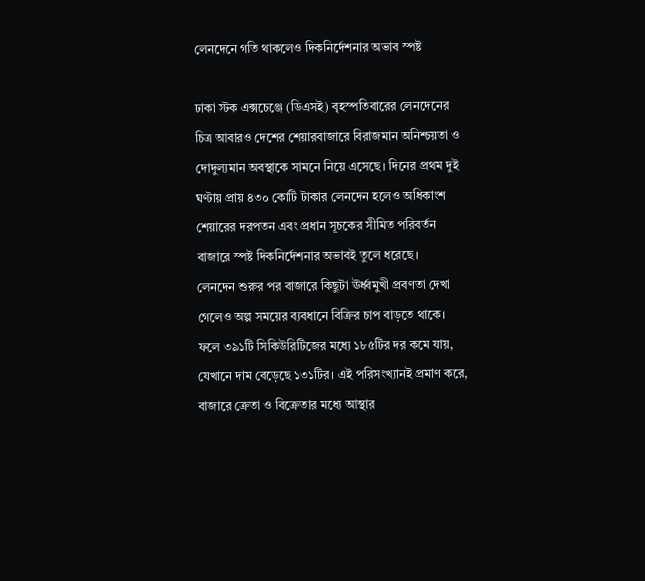লেনদেনে গতি থাকলেও দিকনির্দেশনার অভাব স্পষ্ট

ঢাকা স্টক এক্সচেঞ্জে (ডিএসই) বৃহস্পতিবারের লেনদেনের চিত্র আবারও দেশের শেয়ারবাজারে বিরাজমান অনিশ্চয়তা ও দোদুল্যমান অবস্থাকে সামনে নিয়ে এসেছে। দিনের প্রথম দুই ঘণ্টায় প্রায় ৪৩০ কোটি টাকার লেনদেন হলেও অধিকাংশ শেয়ারের দরপতন এবং প্রধান সূচকের সীমিত পরিবর্তন বাজারে স্পষ্ট দিকনির্দেশনার অভাবই তুলে ধরেছে।
লেনদেন শুরুর পর বাজারে কিছুটা ঊর্ধ্বমুখী প্রবণতা দেখা গেলেও অল্প সময়ের ব্যবধানে বিক্রির চাপ বাড়তে থাকে। ফলে ৩৯১টি সিকিউরিটিজের মধ্যে ১৮৫টির দর কমে যায়, যেখানে দাম বেড়েছে ১৩১টির। এই পরিসংখ্যানই প্রমাণ করে, বাজারে ক্রেতা ও বিক্রেতার মধ্যে আস্থার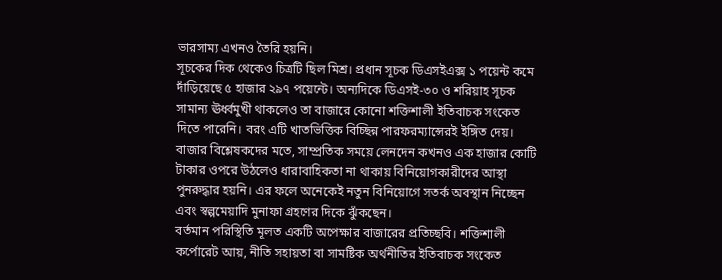ভারসাম্য এখনও তৈরি হয়নি।
সূচকের দিক থেকেও চিত্রটি ছিল মিশ্র। প্রধান সূচক ডিএসইএক্স ১ পয়েন্ট কমে দাঁড়িয়েছে ৫ হাজার ২৯৭ পয়েন্টে। অন্যদিকে ডিএসই-৩০ ও শরিয়াহ সূচক সামান্য ঊর্ধ্বমুখী থাকলেও তা বাজারে কোনো শক্তিশালী ইতিবাচক সংকেত দিতে পারেনি। বরং এটি খাতভিত্তিক বিচ্ছিন্ন পারফরম্যান্সেরই ইঙ্গিত দেয়।
বাজার বিশ্লেষকদের মতে, সাম্প্রতিক সময়ে লেনদেন কখনও এক হাজার কোটি টাকার ওপরে উঠলেও ধারাবাহিকতা না থাকায় বিনিয়োগকারীদের আস্থা পুনরুদ্ধার হয়নি। এর ফলে অনেকেই নতুন বিনিয়োগে সতর্ক অবস্থান নিচ্ছেন এবং স্বল্পমেয়াদি মুনাফা গ্রহণের দিকে ঝুঁকছেন।
বর্তমান পরিস্থিতি মূলত একটি অপেক্ষার বাজারের প্রতিচ্ছবি। শক্তিশালী কর্পোরেট আয়, নীতি সহায়তা বা সামষ্টিক অর্থনীতির ইতিবাচক সংকেত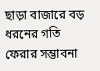ছাড়া বাজারে বড় ধরনের গতি ফেরার সম্ভাবনা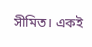সীমিত। একই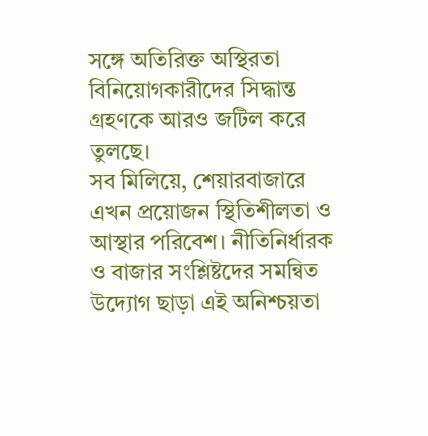সঙ্গে অতিরিক্ত অস্থিরতা বিনিয়োগকারীদের সিদ্ধান্ত গ্রহণকে আরও জটিল করে তুলছে।
সব মিলিয়ে, শেয়ারবাজারে এখন প্রয়োজন স্থিতিশীলতা ও আস্থার পরিবেশ। নীতিনির্ধারক ও বাজার সংশ্লিষ্টদের সমন্বিত উদ্যোগ ছাড়া এই অনিশ্চয়তা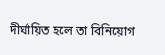দীর্ঘায়িত হলে তা বিনিয়োগ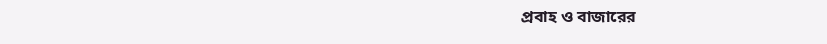প্রবাহ ও বাজারের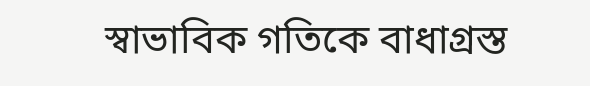স্বাভাবিক গতিকে বাধাগ্রস্ত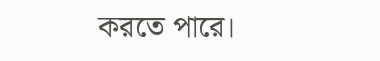করতে পারে।